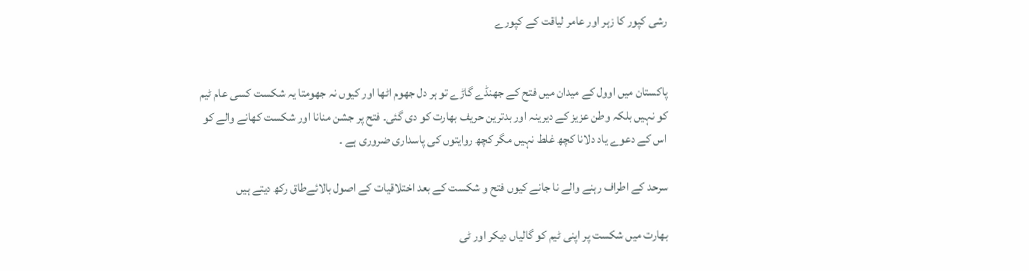رشی کپور کا زہر اور عامر لیاقت کے کپورے


پاکستان میں اوول کے میدان میں فتح کے جھنڈے گاڑے تو ہر دل جھوم اٹھا اور کیوں نہ جھومتا یہ شکست کسی عام ٹیم کو نہیں بلکہ وطن عزیز کے دیرینہ اور بدترین حریف بھارت کو دی گئی۔ فتح پر جشن منانا اور شکست کھانے والے کو اس کے دعوے یاد دلانا کچھ غلط نہیں مگر کچھ روایتوں کی پاسداری ضروری ہے ۔

سرحد کے اطراف رہنے والے نا جانے کیوں فتح و شکست کے بعد اختلاقیات کے اصول بالائےطاق رکھ دیتے ہیں

بھارت میں شکست پر اپنی ٹیم کو گالیاں دیکر اور ٹی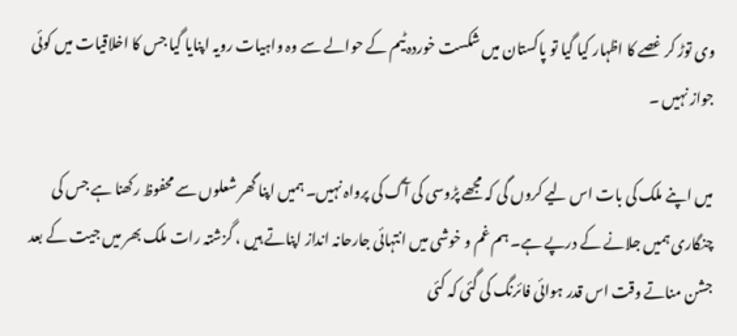وی توڑ کر غصے کا اظہار کیا گیا تو پاکستان میں شکست خوردہ ٹیم کے حوالے سے وہ واہیات رویہ اپنایا گیا جس کا اخلاقیات میں کوئی جواز نہیں ۔

میں اپنے ملک کی بات اس لیے کروں گی کہ مجھے پڑوسی کی آگ کی پرواہ نہیں۔ ہمیں اپنا گھر شعلوں سے محفوظ رکھنا ہے جس کی چنگاری ہمیں جلانے کے درپے ہے۔ ہم غم و خوشی میں انتہائی جارحانہ انداز اپناتے ہیں ، گزشتہ رات ملک بھر میں جیت کے بعد جشن مناتے وقت اس قدر ہوائی فائرنگ کی گئی کہ کئی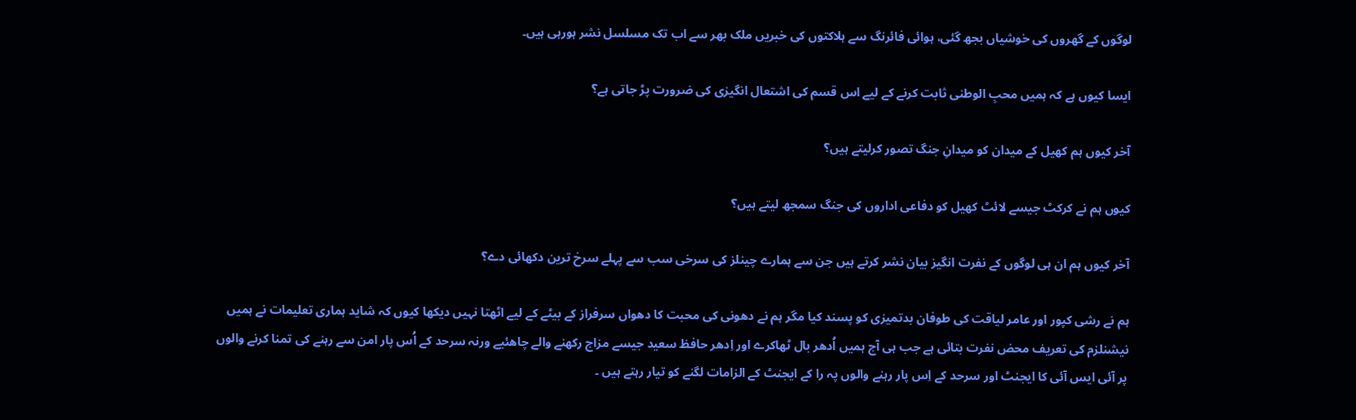لوگوں کے گھروں کی خوشیاں بجھ گئی، ہوائی فائرنگ سے ہلاکتوں کی خبریں ملک بھر سے اب تک مسلسل نشر ہورہی ہیں۔

ایسا کیوں ہے کہ ہمیں محبِ الوطنی ثابت کرنے کے لیے اس قسم کی اشتعال انگیزی کی ضرورت پڑ جاتی ہے؟

آخر کیوں ہم کھیل کے میدان کو میدانِ جنگ تصور کرلیتے ہیں؟

کیوں ہم نے کرکٹ جیسے لائٹ کھیل کو دفاعی اداروں کی جنگ سمجھ لیتے ہیں؟

آخر کیوں ہم ان ہی لوگوں کے نفرت انگیز بیان نشر کرتے ہیں جن سے ہمارے چینلز کی سرخی سب سے پہلے سرخ ترین دکھائی دے؟

ہم نے رشی کپور اور عامر لیاقت کی طوفان بدتمیزی کو پسند کیا مگر ہم نے دھونی کی محبت کا دھواں سرفراز کے بیٹے کے لیے اٹھتا نہیں دیکھا کیوں کہ شاید ہماری تعلیمات نے ہمیں نیشنلزم کی تعریف محض نفرت بتائی ہے جب ہی آج ہمیں اُدھر بال ٹھاکرے اور اِدھر حافظ سعید جیسے مزاج رکھنے والے چاھئیے ورنہ سرحد کے اُس پار امن سے رہنے کی تمنا کرنے والوں پر آئی ایس آئی کا ایجنٹ اور سرحد کے اِس پار رہنے والوں پہ را کے ایجنٹ کے الزامات لگنے کو تیار رہتے ہیں ۔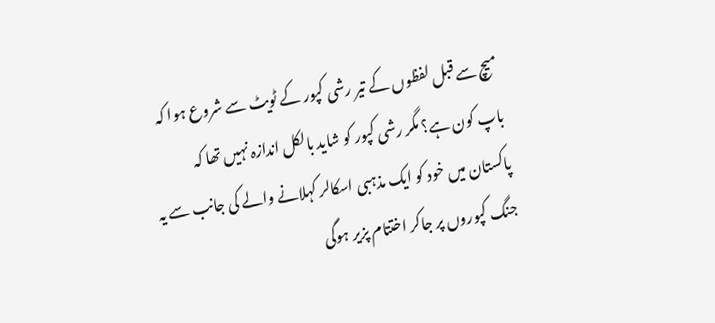میچ سے قبل لفظوں کے تیر رشی کپور کے ٹویٹ سے شروع ہوا کہ باپ کون ہے؟ مگر رشی کپور کو شاید بالکل اندازہ نہیں تھا کہ پاکستان میں خود کو ایک مذہبی اسکالر کہلانے والے کی جانب سے یہ جنگ کپوروں پر جاکر اختتام پزیر ہوگی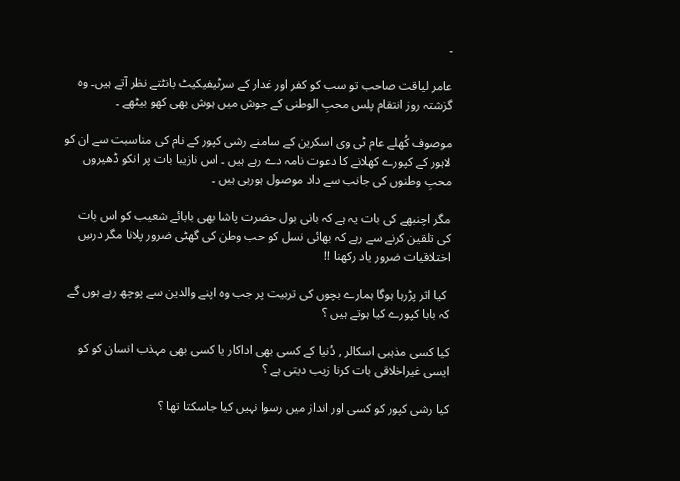۔

عامر لیاقت صاحب تو سب کو کفر اور غدار کے سرٹیفیکیٹ بانٹتے نظر آتے ہیں۔ وہ گزشتہ روز انتقام پلس محبِ الوطنی کے جوش میں ہوش بھی کھو بیٹھے ۔

موصوف کُھلے عام ٹی وی اسکرین کے سامنے رشی کپور کے نام کی مناسبت سے ان کو لاہور کے کپورے کھلانے کا دعوت نامہ دے رہے ہیں ۔ اس نازیبا بات پر انکو ڈھیروں محبِ وطنوں کی جانب سے داد موصول ہورہی ہیں ۔

مگر اچنبھے کی بات یہ ہے کہ بانی بول حضرت پاشا بھی بابائے شعیب کو اس بات کی تلقین کرنے سے رہے کہ بھائی نسل کو حب وطن کی گھٹی ضرور پلانا مگر درسِ اختلاقیات ضرور یاد رکھنا !!

 کیا اثر پڑرہا ہوگا ہمارے بچوں کی تربیت پر جب وہ اپنے والدین سے پوچھ رہے ہوں گے کہ بابا کپورے کیا ہوتے ہیں ؟

کیا کسی مذہبی اسکالر , دُنیا کے کسی بھی اداکار یا کسی بھی مہذب انسان کو کو ایسی غیراخلاقی بات کرنا زیب دیتی ہے ؟

کیا رشی کپور کو کسی اور انداز میں رسوا نہیں کیا جاسکتا تھا ؟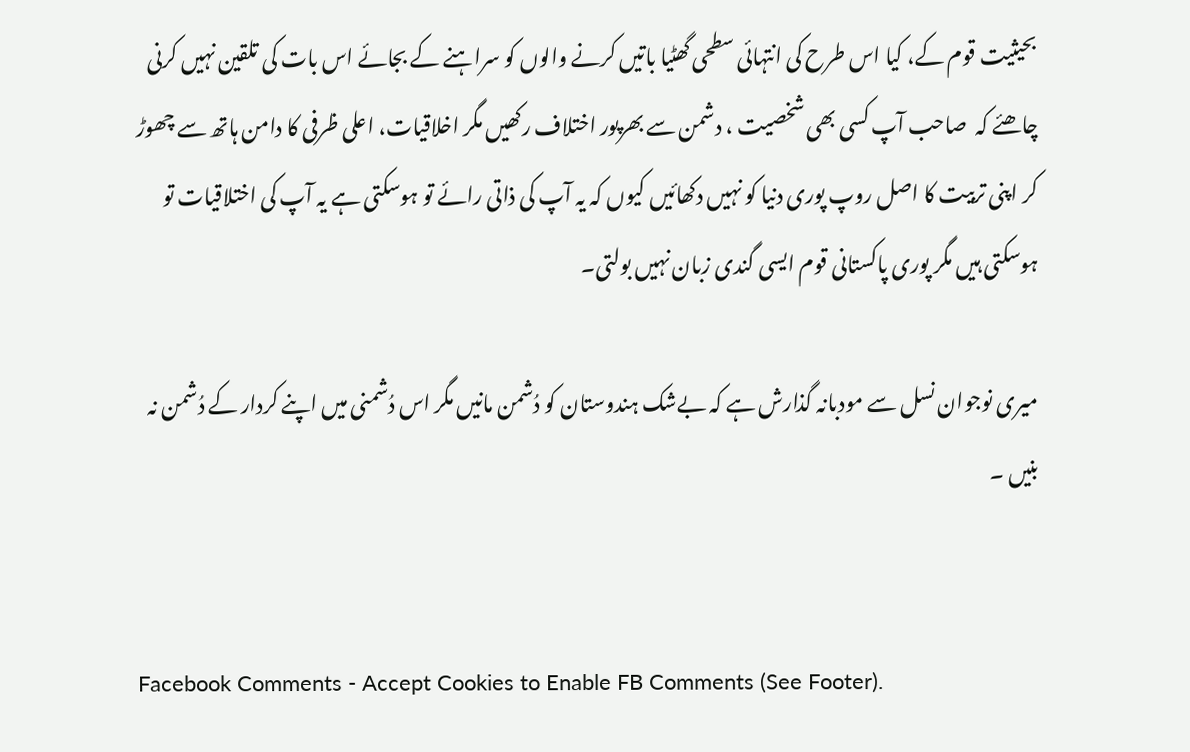بحیثیت قوم کے، کیا اس طرح کی انتہائی سطحی گھٹیا باتیں کرنے والوں کو سراہنے کے بجائے اس بات کی تلقین نہیں کرنی چاھئے کہ  صاحب آپ کسی بھی شخصیت ، دشمن سے بھرپور اختلاف رکھیں مگر اخلاقیات، اعلی ظرفی کا دامن ہاتھ سے چھوڑ کر اپنی تربیت کا اصل روپ پوری دنیا کو نہیں دکھائیں کیوں کہ یہ آپ کی ذاتی رائے تو ہوسکتی ہے یہ آپ کی اختلاقیات تو ہوسکتی ہیں مگر پوری پاکستانی قوم ایسی گندی زبان نہیں بولتی۔

میری نوجوان نسل سے مودبانہ گذارش ہے کہ بےشک ہندوستان کو دُشمن مانیں مگر اس دُشمنی میں اپنے کردار کے دُشمن نہ بنیں ۔


Facebook Comments - Accept Cookies to Enable FB Comments (See Footer).